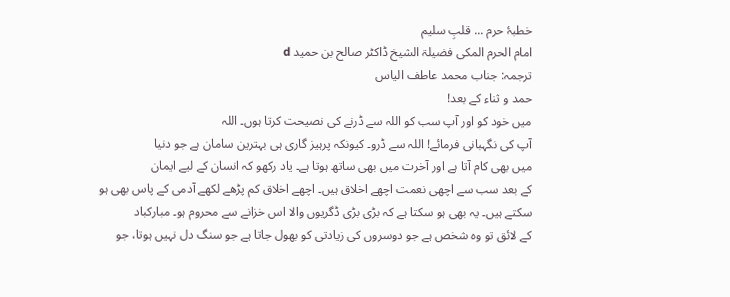خطبۂ حرم ... قلبِ سلیم
امام الحرم المکی فضیلۃ الشیخ ڈاکٹر صالح بن حمید d
ترجمہ: جناب محمد عاطف الیاس
حمد و ثناء کے بعد!
میں خود کو اور آپ سب کو اللہ سے ڈرنے کی نصیحت کرتا ہوں۔ اللہ
آپ کی نگہبانی فرمائے! اللہ سے ڈرو۔ کیونکہ پرہیز گاری ہی بہترین سامان ہے جو دنیا
میں بھی کام آتا ہے اور آخرت میں بھی ساتھ ہوتا ہے۔ یاد رکھو کہ انسان کے لیے ایمان
کے بعد سب سے اچھی نعمت اچھے اخلاق ہیں۔ اچھے اخلاق کم پڑھے لکھے آدمی کے پاس بھی ہو
سکتے ہیں۔ یہ بھی ہو سکتا ہے کہ بڑی بڑی ڈگریوں والا اس خزانے سے محروم ہو۔ مبارکباد
کے لائق تو وہ شخص ہے جو دوسروں کی زیادتی کو بھول جاتا ہے جو سنگ دل نہیں ہوتا، جو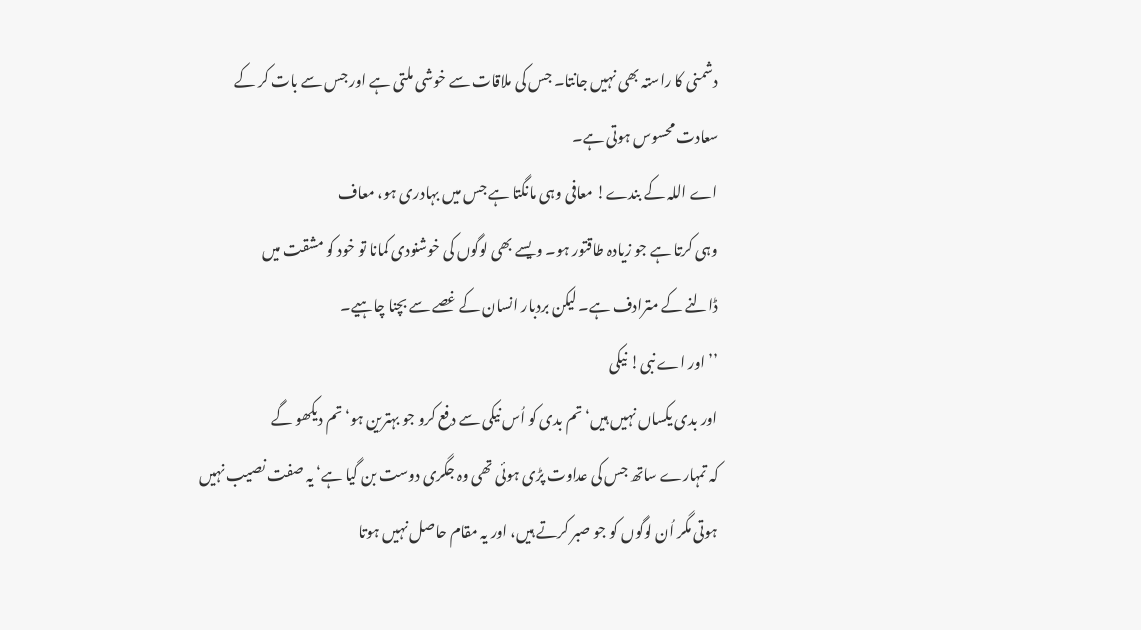دشمنی کا راستہ بھی نہیں جانتا۔ جس کی ملاقات سے خوشی ملتی ہے اور جس سے بات کر کے
سعادت محسوس ہوتی ہے۔
اے اللہ کے بندے! معافی وہی مانگتا ہے جس میں بہادری ہو، معاف
وہی کرتا ہے جو زیادہ طاقتور ہو۔ ویسے بھی لوگوں کی خوشنودی کمانا تو خود کو مشقت میں
ڈالنے کے مترادف ہے۔ لیکن بردبار انسان کے غصے سے بچنا چاہیے۔
’’اور اے نبی! نیکی
اور بدی یکساں نہیں ہیں‘ تم بدی کو اُس نیکی سے دفع کرو جو بہترین ہو‘ تم دیکھو گے
کہ تمہارے ساتھ جس کی عداوت پڑی ہوئی تھی وہ جگری دوست بن گیا ہے‘ یہ صفت نصیب نہیں
ہوتی مگر اُن لوگوں کو جو صبر کرتے ہیں، اور یہ مقام حاصل نہیں ہوتا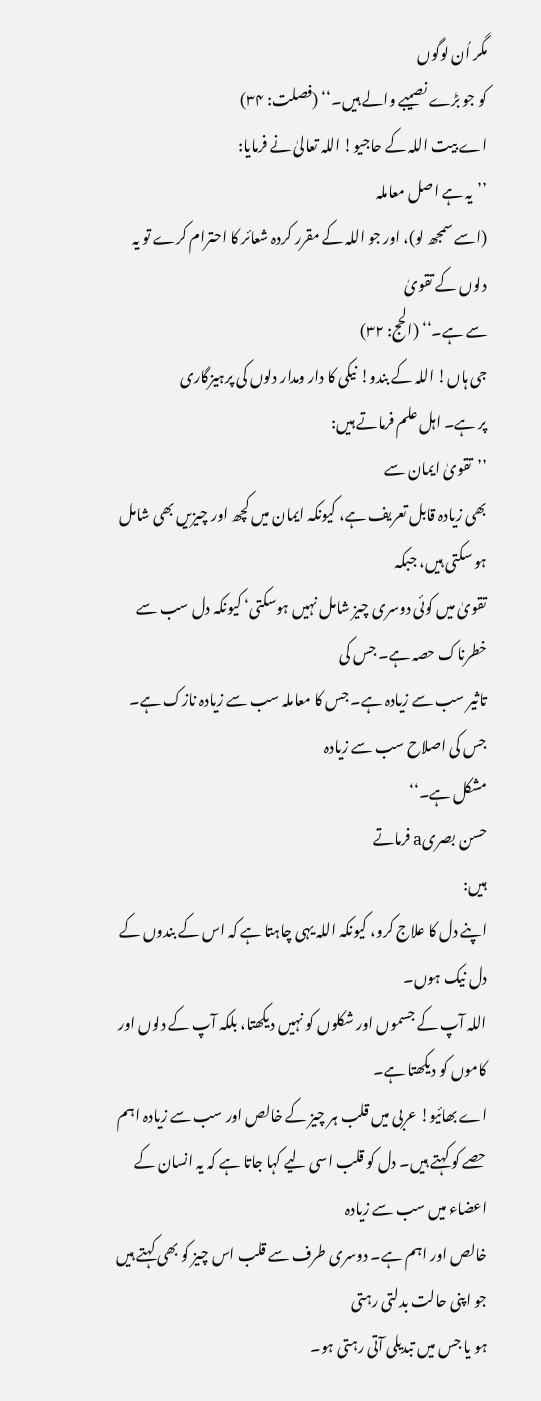مگر اُن لوگوں
کو جو بڑے نصیبے والے ہیں۔‘‘ (فصلت: ۳۴)
اے بیت اللہ کے حاجیو! اللہ تعالیٰ نے فرمایا:
’’یہ ہے اصل معاملہ
(اسے سمجھ لو)، اور جو اللہ کے مقرر کردہ شعائر کا احترام کرے تو یہ دلوں کے تقویٰ
سے ہے۔‘‘ (الحج: ۳۲)
جی ہاں! اللہ کے بندو! نیکی کا دار ومدار دلوں کی پرہیزگاری
پر ہے۔ اہل علم فرماتے ہیں:
’’تقویٰ ایمان سے
بھی زیادہ قابل تعریف ہے، کیونکہ ایمان میں کچھ اور چیزیں بھی شامل ہو سکتی ہیں، جبکہ
تقویٰ میں کوئی دوسری چیز شامل نہیں ہوسکتی‘ کیونکہ دل سب سے خطرناک حصہ ہے۔ جس کی
تاثیر سب سے زیادہ ہے۔ جس کا معاملہ سب سے زیادہ نازک ہے۔ جس کی اصلاح سب سے زیادہ
مشکل ہے۔‘‘
حسن بصریa فرماتے
ہیں:
اپنے دل کا علاج کرو، کیونکہ اللہ یہی چاہتا ہے کہ اس کے بندوں کے دل نیک ہوں۔
اللہ آپ کے جسموں اور شکلوں کو نہیں دیکھتا، بلکہ آپ کے دلوں اور کاموں کو دیکھتا ہے۔
اے بھائیو! عربی میں قلب ہر چیز کے خالص اور سب سے زیادہ اہم
حصے کو کہتے ہیں۔ دل کو قلب اسی لیے کہا جاتا ہے کہ یہ انسان کے اعضاء میں سب سے زیادہ
خالص اور اہم ہے۔ دوسری طرف سے قلب اس چیز کو بھی کہتے ہیں جو اپنی حالت بدلتی رہتی
ہو یا جس میں تبدیلی آتی رہتی ہو۔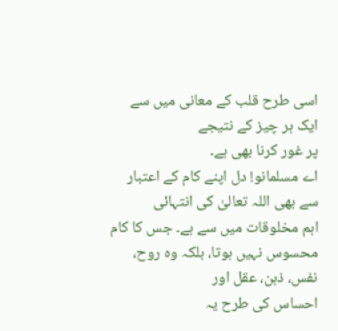اسی طرح قلب کے معانی میں سے ایک ہر چیز کے نتیجے
پر غور کرنا بھی ہے۔
اے مسلمانو! دل اپنے کام کے اعتبار سے بھی اللہ تعالیٰ کی انتہائی
اہم مخلوقات میں سے ہے۔ جس کا کام محسوس نہیں ہوتا، بلکہ وہ روح، نفس، ذہن، عقل اور
احساس کی طرح یہ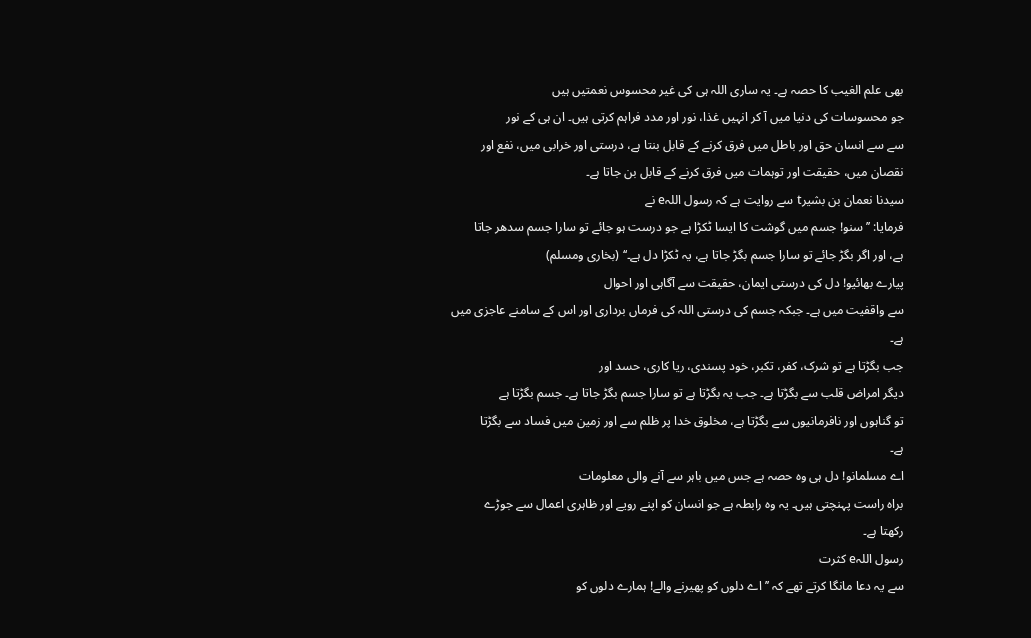بھی علم الغیب کا حصہ ہے۔ یہ ساری اللہ ہی کی غیر محسوس نعمتیں ہیں
جو محسوسات کی دنیا میں آ کر انہیں غذا، نور اور مدد فراہم کرتی ہیں۔ ان ہی کے نور
سے سے انسان حق اور باطل میں فرق کرنے کے قابل بنتا ہے، درستی اور خرابی میں، نفع اور
نقصان میں، حقیقت اور توہمات میں فرق کرنے کے قابل بن جاتا ہے۔
سیدنا نعمان بن بشیرt سے روایت ہے کہ رسول اللہe نے
فرمایا: ’’سنو! جسم میں گوشت کا ایسا ٹکڑا ہے جو درست ہو جائے تو سارا جسم سدھر جاتا
ہے، اور اگر بگڑ جائے تو سارا جسم بگڑ جاتا ہے، یہ ٹکڑا دل ہے۔‘‘ (بخاری ومسلم)
پیارے بھائیو! دل کی درستی ایمان، حقیقت سے آگاہی اور احوال
سے واقفیت میں ہے۔ جبکہ جسم کی درستی اللہ کی فرماں برداری اور اس کے سامنے عاجزی میں
ہے۔
جب بگڑتا ہے تو شرک، کفر، تکبر، خود پسندی، ریا کاری، حسد اور
دیگر امراض قلب سے بگڑتا ہے۔ جب یہ بگڑتا ہے تو سارا جسم بگڑ جاتا ہے۔ جسم بگڑتا ہے
تو گناہوں اور نافرمانیوں سے بگڑتا ہے، مخلوق خدا پر ظلم سے اور زمین میں فساد سے بگڑتا
ہے۔
اے مسلمانو! دل ہی وہ حصہ ہے جس میں باہر سے آنے والی معلومات
براہ راست پہنچتی ہیں۔ یہ وہ رابطہ ہے جو انسان کو اپنے رویے اور ظاہری اعمال سے جوڑے
رکھتا ہے۔
رسول اللہe کثرت
سے یہ دعا مانگا کرتے تھے کہ ’’اے دلوں کو پھیرنے والے! ہمارے دلوں کو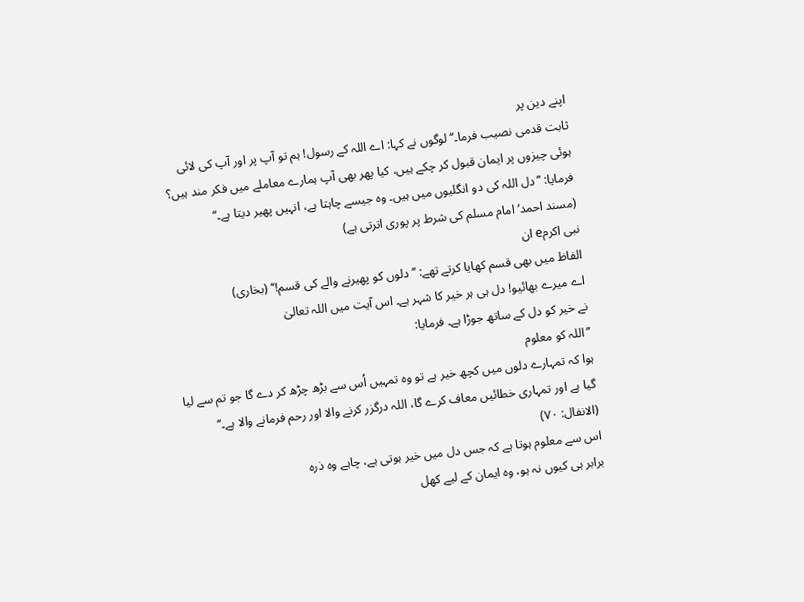اپنے دین پر
ثابت قدمی نصیب فرما۔‘‘ لوگوں نے کہا: اے اللہ کے رسول! ہم تو آپ پر اور آپ کی لائی
ہوئی چیزوں پر ایمان قبول کر چکے ہیں، کیا پھر بھی آپ ہمارے معاملے میں فکر مند ہیں؟
فرمایا: ’’دل اللہ کی دو انگلیوں میں ہیں۔ وہ جیسے چاہتا ہے، انہیں پھیر دیتا ہے۔‘‘
(مسند احمد‘ امام مسلم کی شرط پر پوری اترتی ہے)
نبی اکرمe ان
الفاظ میں بھی قسم کھایا کرتے تھے: ’’دلوں کو پھیرنے والے کی قسم!‘‘ (بخاری)
اے میرے بھائیو! دل ہی ہر خیر کا شہر ہے۔ اس آیت میں اللہ تعالیٰ
نے خیر کو دل کے ساتھ جوڑا ہے۔ فرمایا:
’’اللہ کو معلوم
ہوا کہ تمہارے دلوں میں کچھ خیر ہے تو وہ تمہیں اُس سے بڑھ چڑھ کر دے گا جو تم سے لیا
گیا ہے اور تمہاری خطائیں معاف کرے گا، اللہ درگزر کرنے والا اور رحم فرمانے والا ہے۔‘‘
(الانفال: ۷۰)
اس سے معلوم ہوتا ہے کہ جس دل میں خیر ہوتی ہے، چاہے وہ ذرہ
برابر ہی کیوں نہ ہو، وہ ایمان کے لیے کھل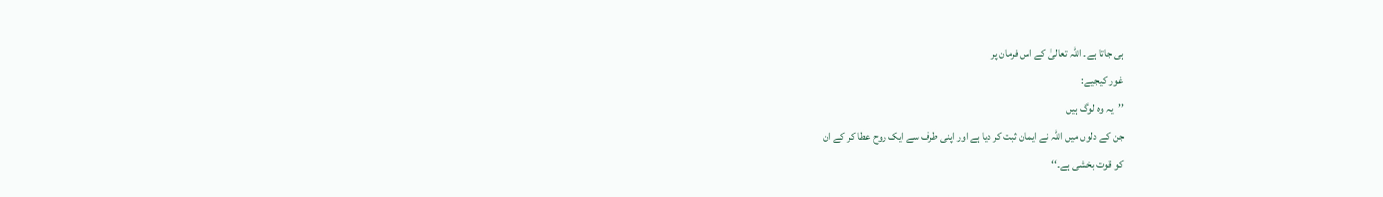ہی جاتا ہے۔ اللہ تعالیٰ کے اس فرمان پر
غور کیجیے:
’’یہ وہ لوگ ہیں
جن کے دلوں میں اللہ نے ایمان ثبت کر دیا ہے اور اپنی طرف سے ایک روح عطا کر کے ان
کو قوت بخشی ہے۔‘‘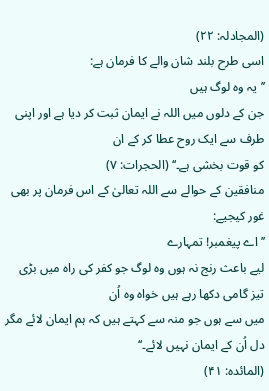(المجادلہ: ۲۲)
اسی طرح بلند شان والے کا فرمان ہے:
’’یہ وہ لوگ ہیں
جن کے دلوں میں اللہ نے ایمان ثبت کر دیا ہے اور اپنی طرف سے ایک روح عطا کر کے ان
کو قوت بخشی ہے۔‘‘ (الحجرات: ۷)
منافقین کے حوالے سے اللہ تعالیٰ کے اس فرمان پر بھی غور کیجیے:
’’اے پیغمبر! تمہارے
لیے باعث رنج نہ ہوں وہ لوگ جو کفر کی راہ میں بڑی تیز گامی دکھا رہے ہیں خواہ وہ اُن
میں سے ہوں جو منہ سے کہتے ہیں کہ ہم ایمان لائے مگر دل اُن کے ایمان نہیں لائے۔‘‘
(المائدہ: ۴۱)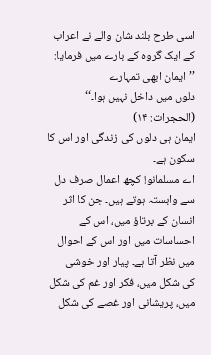اسی طرح بلند شان والے نے اعراب کے ایک گروہ کے بارے میں فرمایا:
’’ایمان ابھی تمہارے
دلوں میں داخل نہیں ہوا۔‘‘ (الحجرات: ۱۴)
ایمان ہی دلوں کی زندگی اور اس کا سکون ہے۔
اے مسلمانو! کچھ اعمال صرف دل سے وابستہ ہوتے ہیں۔ جن کا اثر
انسان کے برتاؤ میں، اس کے احساسات میں اور اس کے احوال میں نظر آتا ہے۔ پیار اور خوشی
کی شکل میں، فکر اور غم کی شکل میں، پریشانی اور غصے کی شکل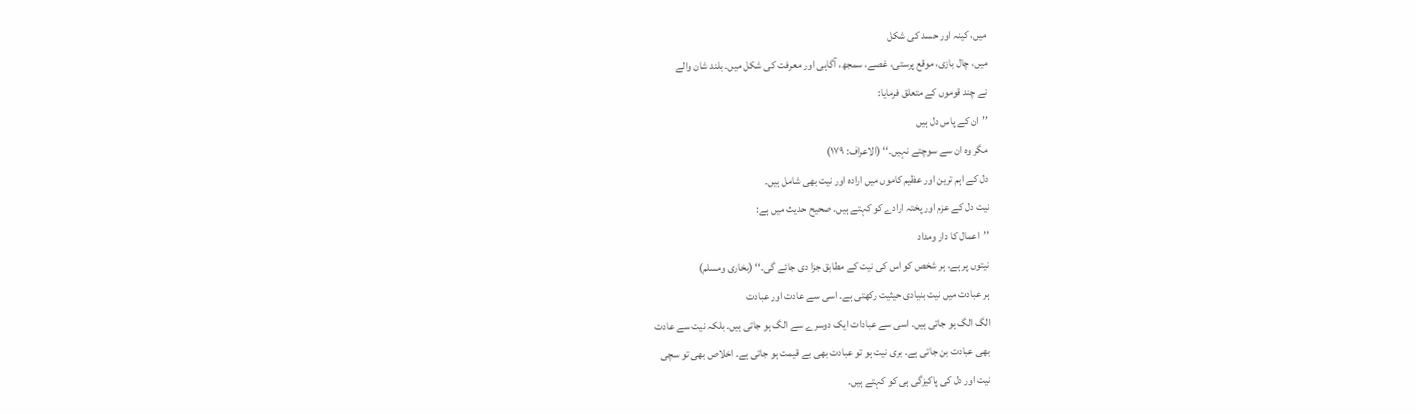میں، کینہ اور حسد کی شکل
میں، چال بازی، موقع پرستی، غصے، سمجھ، آگاہی اور معرفت کی شکل میں۔ بلند شان والے
نے چند قوموں کے متعلق فرمایا:
’’ان کے پاس دل ہیں
مگر وہ ان سے سوچتے نہیں۔‘‘ (الاعراف: ۱۷۹)
دل کے اہم ترین اور عظیم کاموں میں ارادہ اور نیت بھی شامل ہیں۔
نیت دل کے عزم اور پختہ ارادے کو کہتے ہیں۔ صحیح حدیث میں ہے:
’’اعمال کا دار ومداد
نیتوں پر ہے، ہر شخص کو اس کی نیت کے مطابق جزا دی جائے گی۔‘‘ (بخاری ومسلم)
ہر عبادت میں نیت بنیادی حیثیت رکھتی ہے۔ اسی سے عادت اور عبادت
الگ الگ ہو جاتی ہیں۔ اسی سے عبادات ایک دوسرے سے الگ ہو جاتی ہیں۔ بلکہ نیت سے عادت
بھی عبادت بن جاتی ہے۔ بری نیت ہو تو عبادت بھی بے قیمت ہو جاتی ہے۔ اخلاص بھی تو سچی
نیت اور دل کی پاکیزگی ہی کو کہتے ہیں۔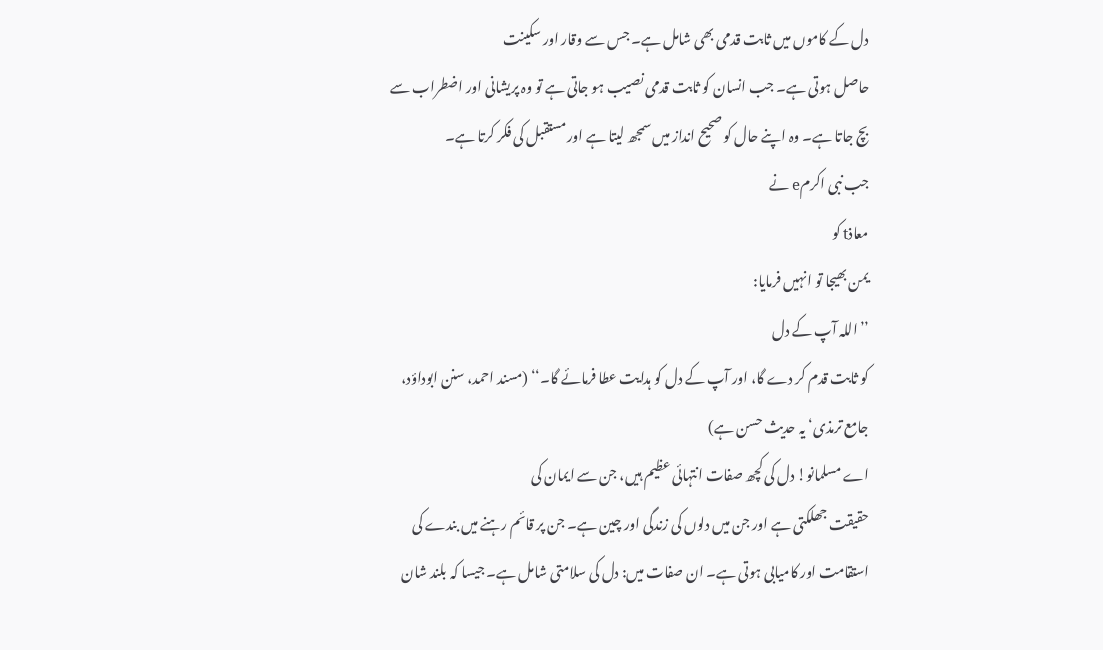دل کے کاموں میں ثابت قدمی بھی شامل ہے۔ جس سے وقار اور سکینت
حاصل ہوتی ہے۔ جب انسان کو ثابت قدمی نصیب ہو جاتی ہے تو وہ پریشانی اور اضطراب سے
بچ جاتا ہے۔ وہ اپنے حال کو صحیح انداز میں سمجھ لیتا ہے اور مستقبل کی فکر کرتا ہے۔
جب نبی اکرمe نے
معاذt کو
یمن بھیجا تو انہیں فرمایا:
’’اللہ آپ کے دل
کو ثابت قدم کر دے گا، اور آپ کے دل کو ہدایت عطا فرمائے گا۔‘‘ (مسند احمد، سنن ابوداؤد،
جامع ترمذی‘ یہ حدیث حسن ہے)
اے مسلمانو! دل کی کچھ صفات انتہائی عظیم ہیں، جن سے ایمان کی
حقیقت جھلکتی ہے اور جن میں دلوں کی زندگی اور چین ہے۔ جن پر قائم رہنے میں بندے کی
استقامت اور کامیابی ہوتی ہے۔ ان صفات میں: دل کی سلامتی شامل ہے۔ جیسا کہ بلند شان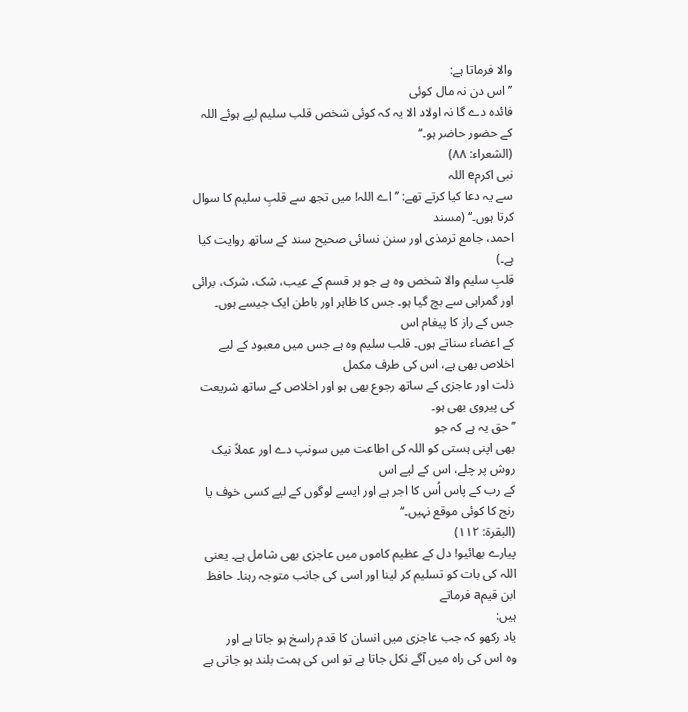والا فرماتا ہے:
’’اس دن نہ مال کوئی
فائدہ دے گا نہ اولاد الا یہ کہ کوئی شخص قلب سلیم لیے ہوئے اللہ کے حضور حاضر ہو۔‘‘
(الشعراء: ۸۸)
نبی اکرمe اللہ
سے یہ دعا کیا کرتے تھے: ’’اے اللہ! میں تجھ سے قلبِ سلیم کا سوال کرتا ہوں۔‘‘ (مسند
احمد، جامع ترمذی اور سنن نسائی صحیح سند کے ساتھ روایت کیا ہے۔)
قلبِ سلیم والا شخص وہ ہے جو ہر قسم کے عیب، شک، شرک، برائی
اور گمراہی سے بچ گیا ہو۔ جس کا ظاہر اور باطن ایک جیسے ہوں۔ جس کے راز کا پیغام اس
کے اعضاء سناتے ہوں۔ قلب سلیم وہ ہے جس میں معبود کے لیے اخلاص بھی ہے، اس کی طرف مکمل
ذلت اور عاجزی کے ساتھ رجوع بھی ہو اور اخلاص کے ساتھ شریعت کی پیروی بھی ہو۔
’’حق یہ ہے کہ جو
بھی اپنی ہستی کو اللہ کی اطاعت میں سونپ دے اور عملاً نیک روش پر چلے، اس کے لیے اس
کے رب کے پاس اُس کا اجر ہے اور ایسے لوگوں کے لیے کسی خوف یا رنج کا کوئی موقع نہیں۔‘‘
(البقرۃ: ۱۱۲)
پیارے بھائیو! دل کے عظیم کاموں میں عاجزی بھی شامل ہے۔ یعنی
اللہ کی بات کو تسلیم کر لینا اور اسی کی جانب متوجہ رہنا۔ حافظ ابن قیمa فرماتے
ہیں:
یاد رکھو کہ جب عاجزی میں انسان کا قدم راسخ ہو جاتا ہے اور
وہ اس کی راہ میں آگے نکل جاتا ہے تو اس کی ہمت بلند ہو جاتی ہے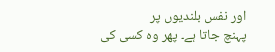اور نفس بلندیوں پر
پہنچ جاتا ہے۔ پھر وہ کسی کی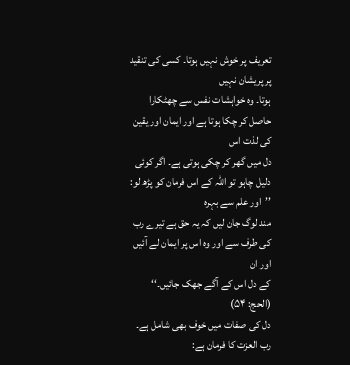تعریف پر خوش نہیں ہوتا۔ کسی کی تنقید پر پریشان نہیں
ہوتا۔ وہ خواہشات نفس سے چھٹکارا حاصل کر چکا ہوتا ہے اور ایمان اور یقین کی لذت اس
دل میں گھر کر چکی ہوتی ہے۔ اگر کوئی دلیل چاہو تو اللہ کے اس فرمان کو پڑھ لو:
’’اور علم سے بہرہ
مند لوگ جان لیں کہ یہ حق ہے تیرے رب کی طرف سے اور وہ اس پر ایمان لے آئیں اور ان
کے دل اس کے آگے جھک جائیں۔‘‘ (الحج: ۵۴)
دل کی صفات میں خوف بھی شامل ہے۔ رب العزت کا فرمان ہے: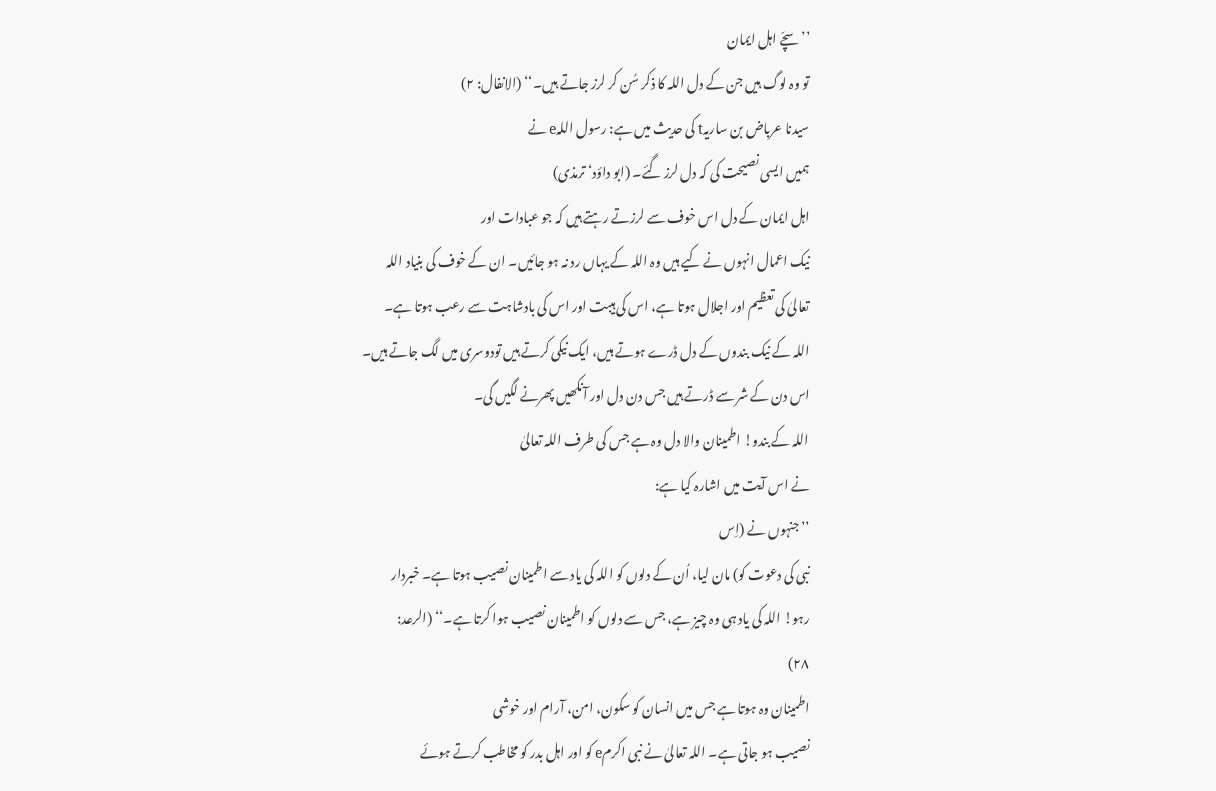’’سچّے اہل ایمان
تو وہ لوگ ہیں جن کے دل اللہ کا ذکر سُن کر لرز جاتے ہیں۔‘‘ (الانفال: ۲)
سیدنا عرباض بن ساریہt کی حدیث میں ہے: رسول اللہe نے
ہمیں ایسی نصیحت کی کہ دل لرز گئے۔ (ابو داؤد‘ ترمذی)
اہل ایمان کے دل اس خوف سے لرزتے رہتے ہیں کہ جو عبادات اور
نیک اعمال انہوں نے کیے ہیں وہ اللہ کے یہاں رد نہ ہو جائیں۔ ان کے خوف کی بنیاد اللہ
تعالیٰ کی تعظیم اور اجلال ہوتا ہے، اس کی ہیبت اور اس کی بادشاہت سے رعب ہوتا ہے۔
اللہ کے نیک بندوں کے دل ڈرے ہوتے ہیں، ایک نیکی کرتے ہیں تودوسری میں لگ جاتے ہیں۔
اس دن کے شر سے ڈرتے ہیں جس دن دل اور آنکھیں پھرنے لگیں گی۔
اللہ کے بندو! اطمینان والا دل وہ ہے جس کی طرف اللہ تعالیٰ
نے اس آیت میں اشارہ کیا ہے:
’’جنہوں نے (اِس
نبی کی دعوت کو) مان لیا، اُن کے دلوں کو اللہ کی یاد سے اطمینان نصیب ہوتا ہے۔ خبردار
رہو! اللہ کی یاد ہی وہ چیز ہے، جس سے دلوں کو اطمینان نصیب ہوا کرتا ہے۔‘‘ (الرعد:
۲۸)
اطمینان وہ ہوتا ہے جس میں انسان کو سکون، امن، آرام اور خوشی
نصیب ہو جاتی ہے۔ اللہ تعالیٰ نے نبی اکرمe کو اور اہل بدر کو مخاطب کرتے ہوئے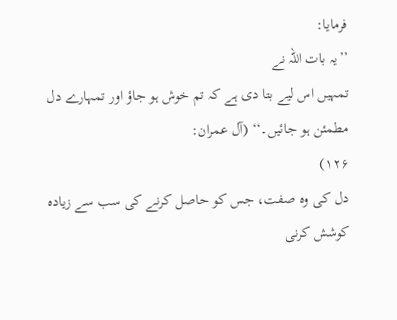فرمایا:
’’یہ بات اللہ نے
تمہیں اس لیے بتا دی ہے کہ تم خوش ہو جاؤ اور تمہارے دل مطمئن ہو جائیں۔‘‘ (آل عمران:
۱۲۶)
دل کی وہ صفت، جس کو حاصل کرنے کی سب سے زیادہ کوشش کرنی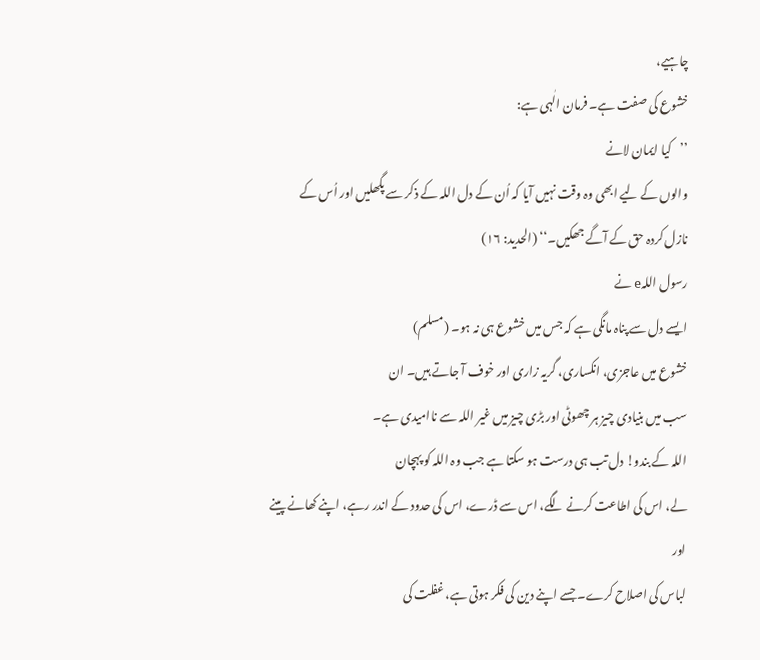چاہیے،
خشوع کی صفت ہے۔ فرمان الٰہی ہے:
’’کیا ایمان لانے
والوں کے لیے ابھی وہ وقت نہیں آیا کہ اُن کے دل اللہ کے ذکر سے پگھلیں اور اُس کے
نازل کردہ حق کے آگے جھکیں۔‘‘ (الحدید: ۱۶)
رسول اللہe نے
ایسے دل سے پناہ مانگی ہے کہ جس میں خشوع ہی نہ ہو۔ (مسلم)
خشوع میں عاجزی، انکساری، گریہ زاری اور خوف آ جاتے ہیں۔ ان
سب میں بنیادی چیز ہر چھوٹی اور بڑی چیز میں غیر اللہ سے ناامیدی ہے۔
اللہ کے بندو! دل تب ہی درست ہو سکتا ہے جب وہ اللہ کو پہچان
لے، اس کی اطاعت کرنے لگے، اس سے ڈرے، اس کی حدود کے اندر رہے، اپنے کھانے پینے اور
لباس کی اصلاح کرے۔ جسے اپنے دین کی فکر ہوتی ہے، غفلت کی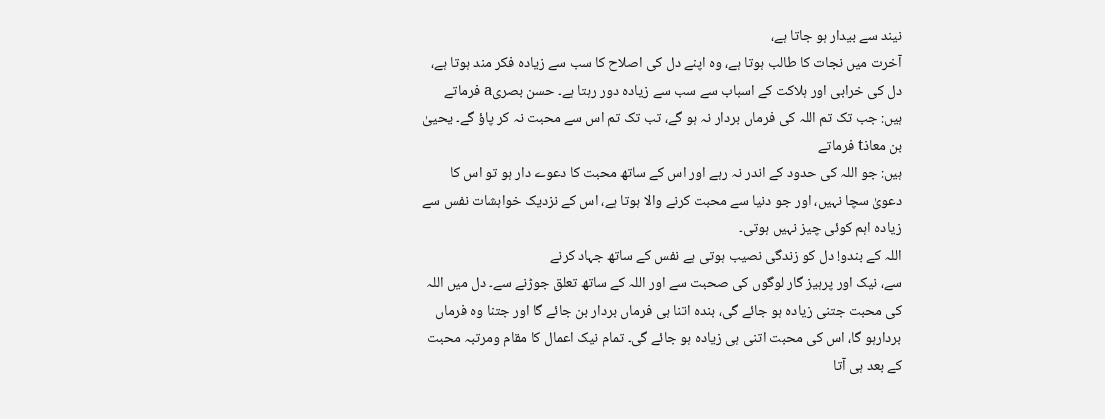نیند سے بیدار ہو جاتا ہے،
آخرت میں نجات کا طالب ہوتا ہے، وہ اپنے دل کی اصلاح کا سب سے زیادہ فکر مند ہوتا ہے،
دل کی خرابی اور ہلاکت کے اسباب سے سب سے زیادہ دور رہتا ہے۔ حسن بصریa فرماتے
ہیں: جب تک تم اللہ کی فرماں بردار نہ ہو گے، تب تک تم اس سے محبت نہ کر پاؤ گے۔ یحییٰ
بن معاذt فرماتے
ہیں: جو اللہ کی حدود کے اندر نہ رہے اور اس کے ساتھ محبت کا دعوے دار ہو تو اس کا
دعویٰ سچا نہیں، اور جو دنیا سے محبت کرنے والا ہوتا ہے، اس کے نزدیک خواہشات نفس سے
زیادہ اہم کوئی چیز نہیں ہوتی۔
اللہ کے بندو! دل کو زندگی نصیب ہوتی ہے نفس کے ساتھ جہاد کرنے
سے، نیک اور پرہیز گار لوگوں کی صحبت سے اور اللہ کے ساتھ تعلق جوڑنے سے۔ دل میں اللہ
کی محبت جتنی زیادہ ہو جائے گی، بندہ اتنا ہی فرماں بردار بن جائے گا اور جتنا وہ فرماں
بردارہو گا، اس کی محبت اتنی ہی زیادہ ہو جائے گی۔ تمام نیک اعمال کا مقام ومرتبہ محبت
کے بعد ہی آتا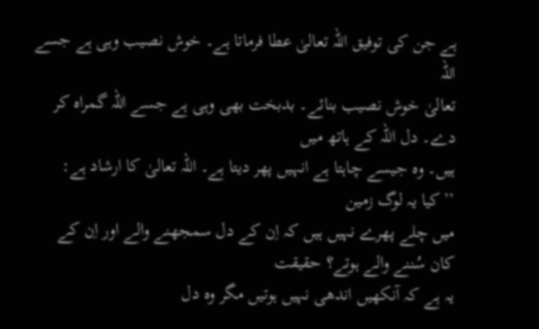ہے جن کی توفیق اللہ تعالیٰ عطا فرماتا ہے۔ خوش نصیب وہی ہے جسے اللہ
تعالیٰ خوش نصیب بنائے۔ بدبخت بھی وہی ہے جسے اللہ گمراہ کر دے۔ دل اللہ کے ہاتھ میں
ہیں۔ وہ جیسے چاہتا ہے انہیں پھر دیتا ہے۔ اللہ تعالیٰ کا ارشاد ہے:
’’کیا یہ لوگ زمین
میں چلے پھرے نہیں ہیں کہ اِن کے دل سمجھنے والے اور اِن کے کان سُننے والے ہوتے؟ حقیقت
یہ ہے کہ آنکھیں اندھی نہیں ہوتیں مگر وہ دل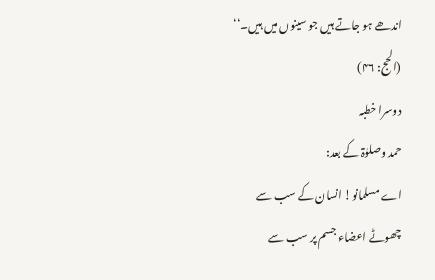اندھے ہو جاتے ہیں جو سینوں میں ہیں۔‘‘
(الحج: ۴۶)
دوسرا خطبہ
حمد وصلوٰۃ کے بعد:
اے مسلمانو! انسان کے سب سے چھوٹے اعضاء جسم پر سب سے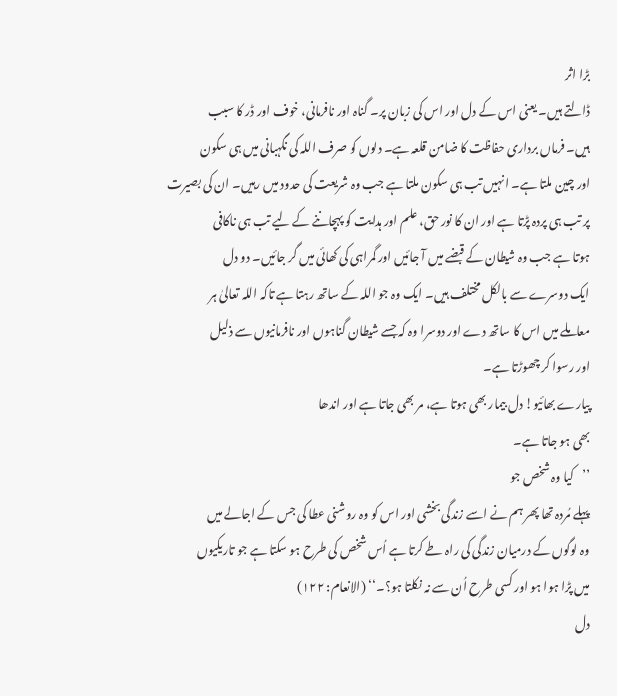بڑا اثر
ڈالتے ہیں۔ یعنی اس کے دل اور اس کی زبان پر۔ گناہ اور نافرمانی، خوف اور ڈر کا سبب
ہیں۔ فرماں برداری حفاظت کا ضامن قلعہ ہے۔ دلوں کو صرف اللہ کی نگہبانی میں ہی سکون
اور چین ملتا ہے۔ انہیں تب ہی سکون ملتا ہے جب وہ شریعت کی حدود میں رہیں۔ ان کی بصیرت
پر تب ہی پردہ پڑتا ہے اور ان کا نور حق، علم اور ہدایت کو پہچاننے کے لیے تب ہی ناکافی
ہوتا ہے جب وہ شیطان کے قبضے میں آ جائیں اور گمراہی کی کھائی میں گر جائیں۔ دو دل
ایک دوسرے سے بالکل مختلف ہیں۔ ایک وہ جو اللہ کے ساتھ رہتا ہے تاکہ اللہ تعالیٰ ہر
معاملے میں اس کا ساتھ دے اور دوسرا وہ کہ جسے شیطان گناہوں اور نافرمانیوں سے ذلیل
اور رسوا کر چھوڑتا ہے۔
پیارے بھائیو! دل بیمار بھی ہوتا ہے، مر بھی جاتا ہے اور اندھا
بھی ہو جاتا ہے۔
’’کیا وہ شخص جو
پہلے مُردہ تھا پھر ہم نے اسے زندگی بخشی اور اس کو وہ روشنی عطا کی جس کے اجالے میں
وہ لوگوں کے درمیان زندگی کی راہ طے کرتا ہے اُس شخص کی طرح ہو سکتا ہے جو تاریکیوں
میں پڑا ہوا ہو اور کسی طرح اُن سے نہ نکلتا ہو؟۔‘‘ (الانعام: ۱۲۲)
دل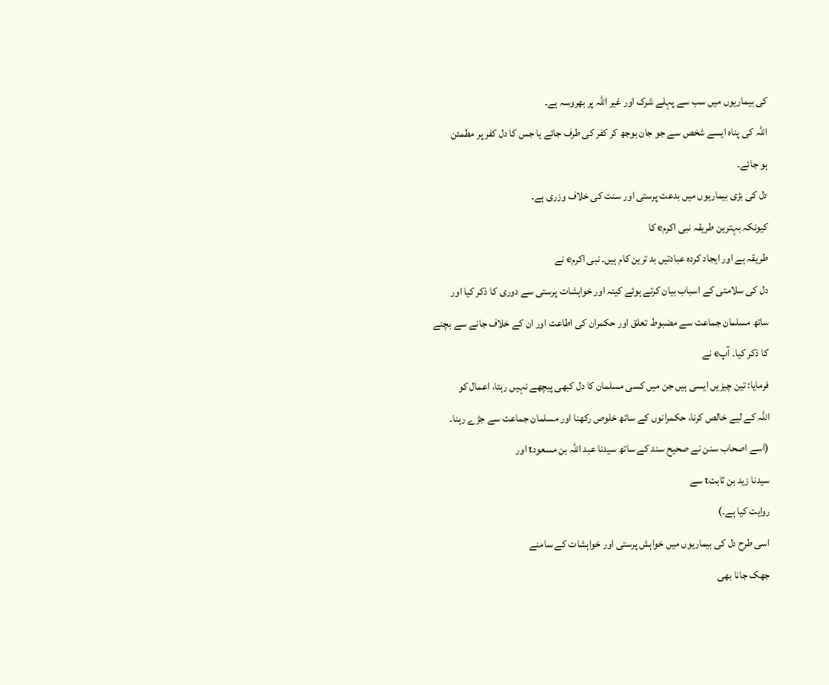کی بیماریوں میں سب سے پہلے شرک اور غیر اللہ پر بھروسہ ہے۔
اللہ کی پناہ ایسے شخص سے جو جان بوجھ کر کفر کی طرف جائے یا جس کا دل کفر پر مطمئن
ہو جائے۔
دل کی بڑی بیماریوں میں بدعت پرستی اور سنت کی خلاف وزری ہے۔
کیونکہ بہترین طریقہ نبی اکرمe کا
طریقہ ہے اور ایجاد کردہ عبادتیں بد ترین کام ہیں۔ نبی اکرمe نے
دل کی سلامتی کے اسباب بیان کرتے ہوئے کینہ اور خواہشات پرستی سے دوری کا ذکر کیا اور
ساتھ مسلمان جماعت سے مضبوط تعلق اور حکمران کی اطاعت اور ان کے خلاف جانے سے بچنے
کا ذکر کیا۔ آپe نے
فرمایا: تین چیزیں ایسی ہیں جن میں کسی مسلمان کا دل کبھی پیچھے نہیں رہتا، اعمال کو
اللہ کے لیے خالص کرنا، حکمرانوں کے ساتھ خلوص رکھنا اور مسلمان جماعت سے جڑے رہنا۔
(اسے اصحاب سنن نے صحیح سند کے ساتھ سیدنا عبد اللہ بن مسعودt اور
سیدنا زید بن ثابتt سے
روایت کیا ہے۔)
اسی طرح دل کی بیماریوں میں خواہش پرستی اور خواہشات کے سامنے
جھک جانا بھی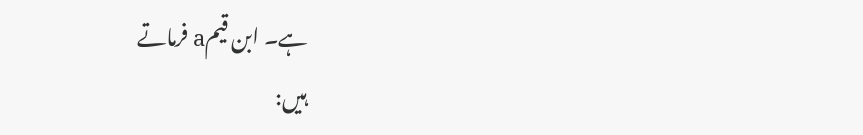ہے۔ ابن قیمa فرماتے
ہیں: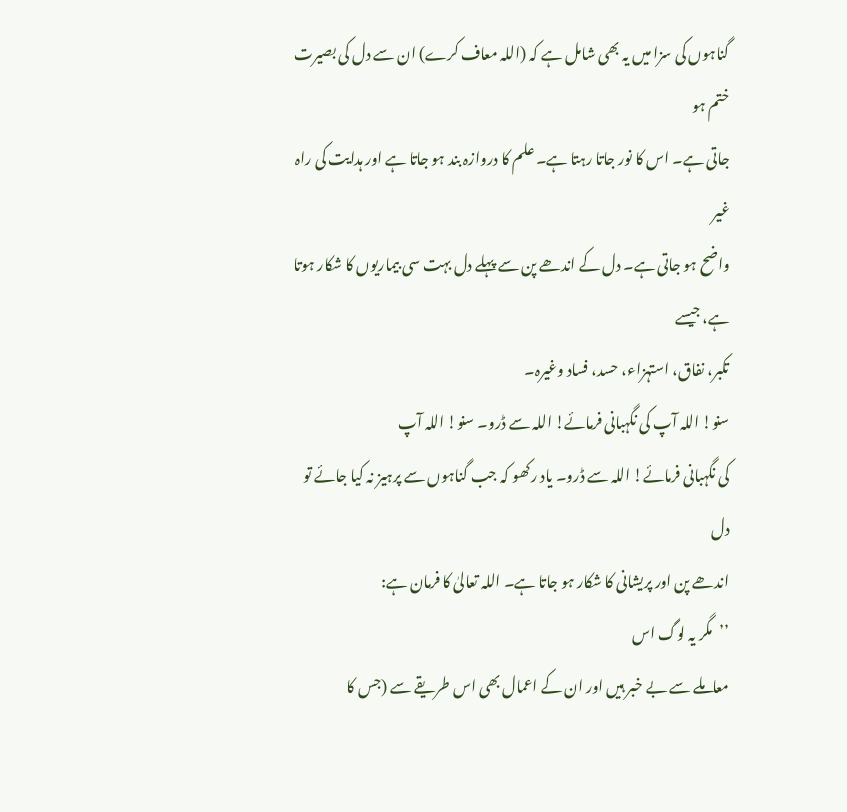گناہوں کی سزا میں یہ بھی شامل ہے کہ (اللہ معاف کرے) ان سے دل کی بصیرت ختم ہو
جاتی ہے۔ اس کا نور جاتا رہتا ہے۔ علم کا دروازہ بند ہو جاتا ہے اور ہدایت کی راہ غیر
واضح ہو جاتی ہے۔ دل کے اندھے پن سے پہلے دل بہت سی بیماریوں کا شکار ہوتا ہے، جیسے
تکبر، نفاق، استہزاء، حسد، فساد وغیرہ۔
سنو! اللہ آپ کی نگہبانی فرمائے! اللہ سے ڈرو۔ سنو! اللہ آپ
کی نگہبانی فرمائے! اللہ سے ڈرو۔ یاد رکھو کہ جب گناہوں سے پرہیز نہ کیا جائے تو دل
اندھے پن اور پریشانی کا شکار ہو جاتا ہے۔ اللہ تعالیٰ کا فرمان ہے:
’’مگر یہ لوگ اس
معاملے سے بے خبر ہیں اور ان کے اعمال بھی اس طریقے سے (جس کا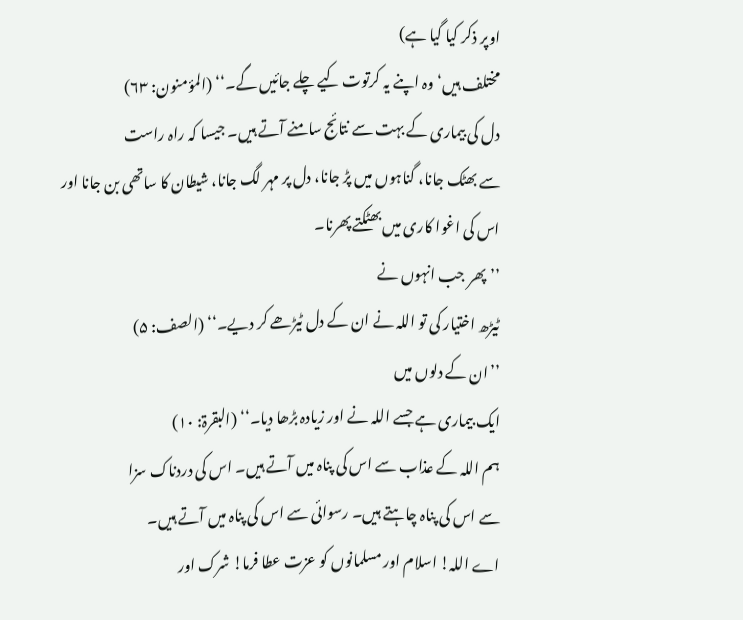اوپر ذکر کیا گیا ہے)
مختلف ہیں‘ وہ اپنے یہ کرتوت کیے چلے جائیں گے۔‘‘ (المؤمنون: ۶۳)
دل کی بیماری کے بہت سے نتائج سامنے آتے ہیں۔ جیسا کہ راہ راست
سے بھٹک جانا، گناہوں میں پڑ جانا، دل پر مہر لگ جانا، شیطان کا ساتھی بن جانا اور
اس کی اغوا کاری میں بھٹکتے پھرنا۔
’’پھر جب انہوں نے
ٹیڑھ اختیار کی تو اللہ نے ان کے دل ٹیڑھے کر دیے۔‘‘ (الصف: ۵)
’’ان کے دلوں میں
ایک بیماری ہے جسے اللہ نے اور زیادہ بڑھا دیا۔‘‘ (البقرۃ: ۱۰)
ہم اللہ کے عذاب سے اس کی پناہ میں آتے ہیں۔ اس کی دردناک سزا
سے اس کی پناہ چاہتے ہیں۔ رسوائی سے اس کی پناہ میں آتے ہیں۔
اے اللہ! اسلام اور مسلمانوں کو عزت عطا فرما! شرک اور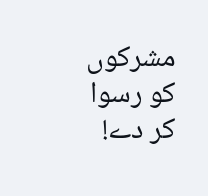مشرکوں
کو رسوا کر دے!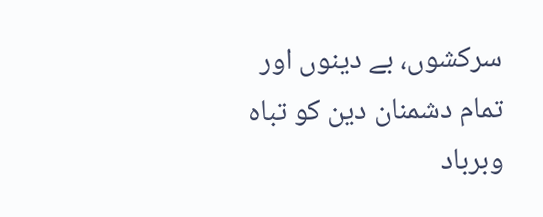سرکشوں، بے دینوں اور تمام دشمنان دین کو تباہ وبرباد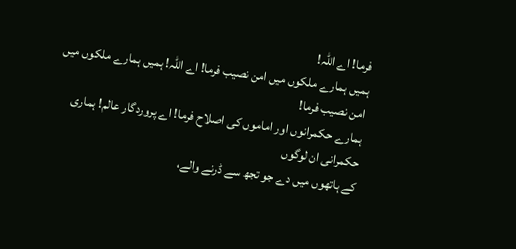فرما! اے اللہ!
ہمیں ہمارے ملکوں میں امن نصیب فرما! اے اللہ! ہمیں ہمارے ملکوں میں امن نصیب فرما!
ہمارے حکمرانوں اور اماموں کی اصلاح فرما! اے پروردگار عالم! ہماری حکمرانی ان لوگوں
کے ہاتھوں میں دے جو تجھ سے ڈرنے والے،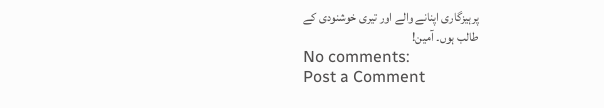پرہیزگاری اپنانے والے اور تیری خوشنودی کے
طالب ہوں۔ آمین!
No comments:
Post a Comment